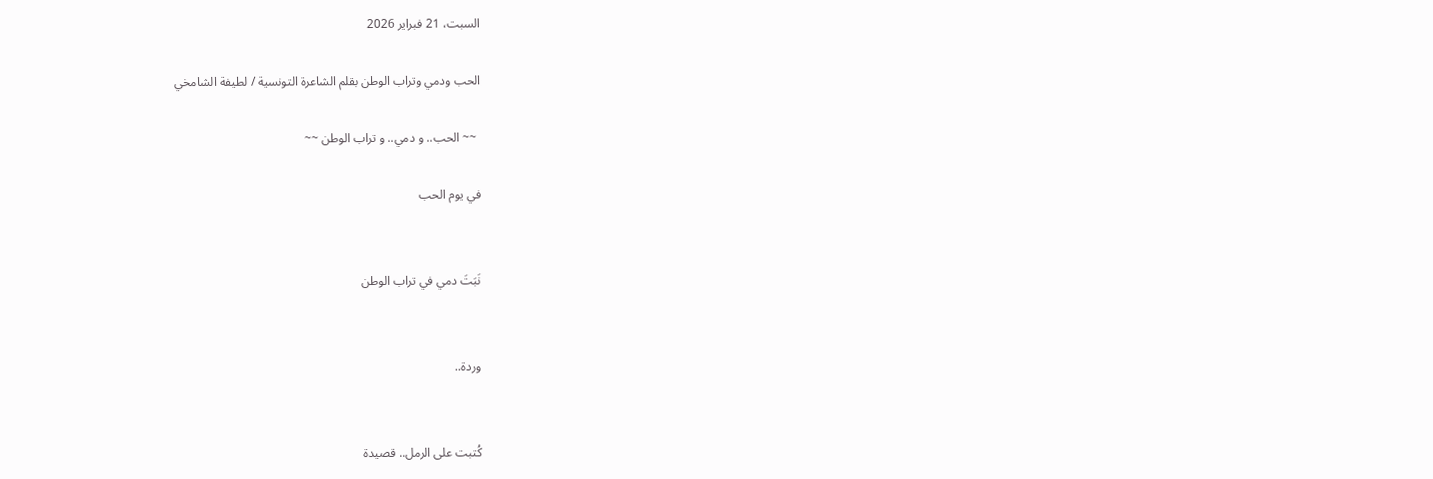السبت، 21 فبراير 2026

الحب ودمي وتراب الوطن بقلم الشاعرة التونسية / لطيفة الشامخي

 ~~ الحب.. و دمي.. و تراب الوطن ~~

في يوم الحب


نَبَتَ دمي في تراب الوطن


وردة..


كُتبت على الرمل.. قصيدة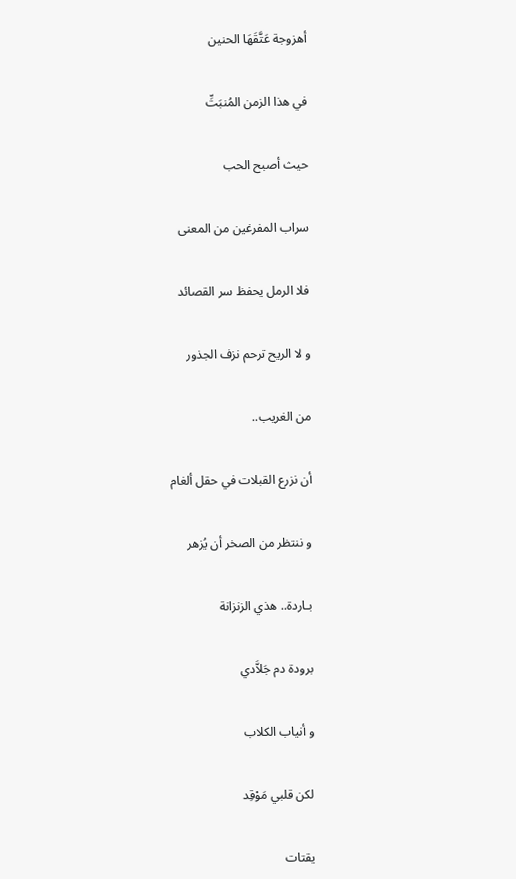أهزوجة عَتَّقَهَا الحنين


في هذا الزمن المُنبَتِّ


حيث أصبح الحب


سراب المفرغين من المعنى


فلا الرمل يحفظ سر القصائد


و لا الريح ترحم نزف الجذور


من الغريب..


أن نزرع القبلات في حقل ألغام


و ننتظر من الصخر أن يُزهر


بـاردة.. هذي الزنزانة


برودة دم جَلاَّدي


و أنياب الكلاب


لكن قلبي مَوْقِد


يقتات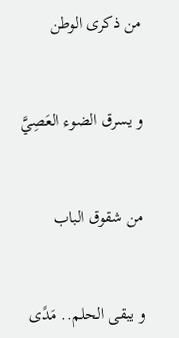من ذكرى الوطن


و يسرق الضوء العَصِيَّ


من شقوق الباب


و يبقى الحلم.. مَدًى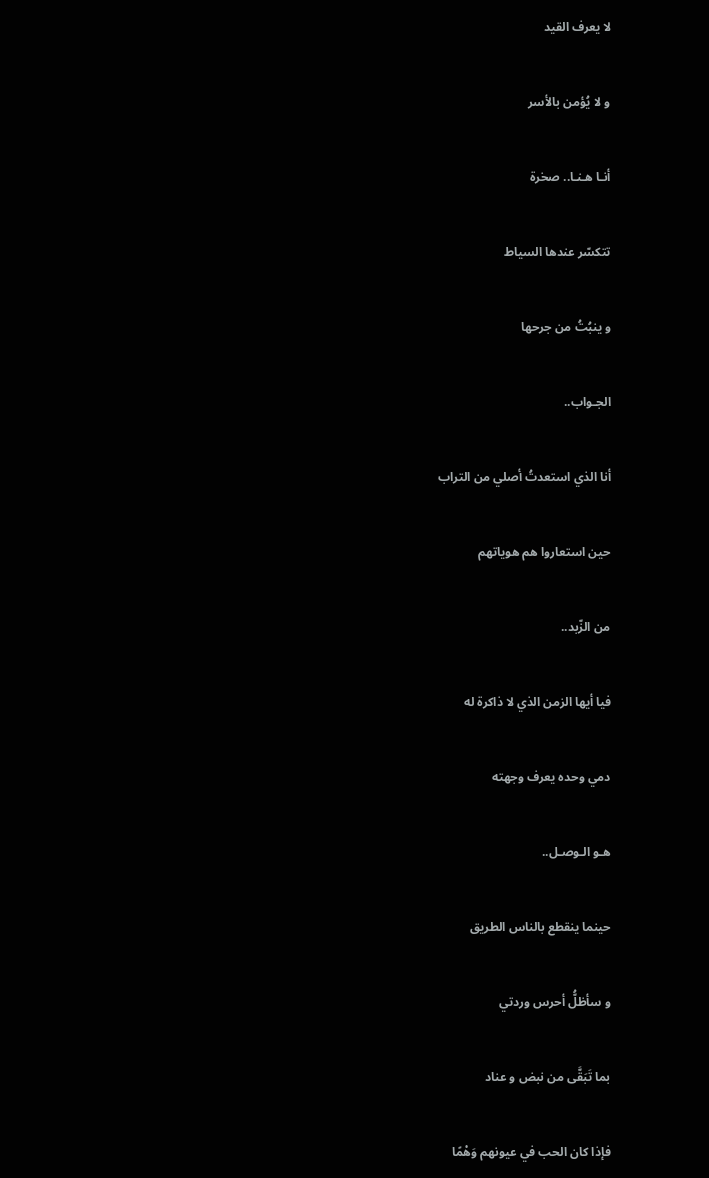لا يعرف القيد


و لا يُؤمن بالأسر


أنـا هـنـا.. صخرة


تتكسّر عندها السياط


و ينبُتُ من جرحها


الجـواب..


أنا الذي استعدتُ أصلي من التراب


حين استعاروا هم هوياتهم


من الزّبد..


فيا أيها الزمن الذي لا ذاكرة له


دمي وحده يعرف وجهته


هـو الـوصـل..


حينما ينقطع بالناس الطريق


و سأظلُّ أحرس وردتي


بما تَبَقَّى من نبض و عناد


فإذا كان الحب في عيونهم وَهْمًا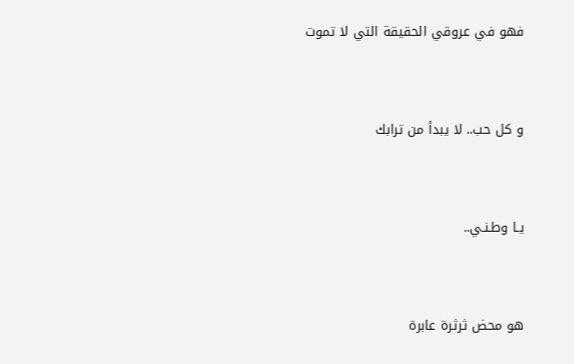فهو في عروقي الحقيقة التي لا تموت


و كل حب.. لا يبدأ من ترابك


يـا وطـنـي..


هو محض ثرثرة عابرة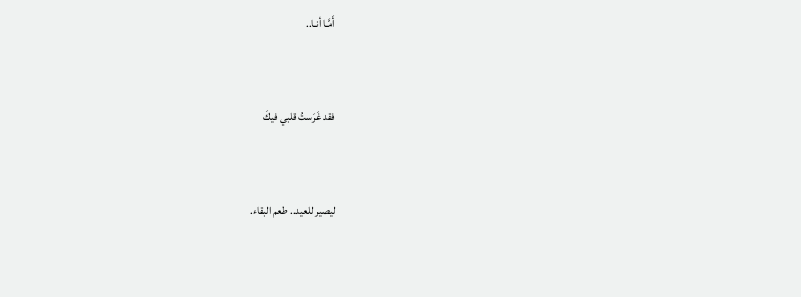أَمَّـا أنـا..


فقد غَرَستُ قلبي فيكَ


ليصير للعيد.. طعم البقاء.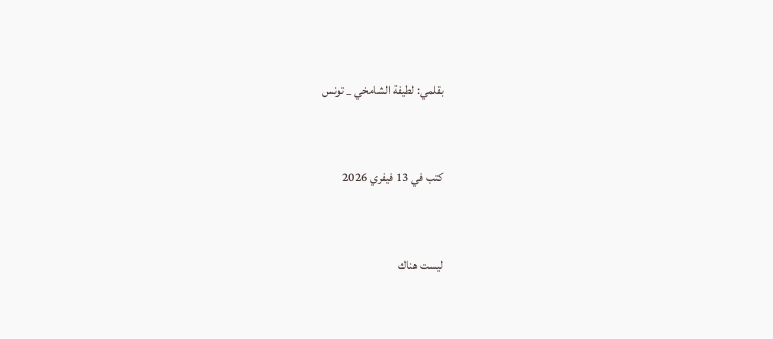بقلمي: لطيفة الشامخي _ تونس


كتب في 13 فيفري 2026


ليست هناك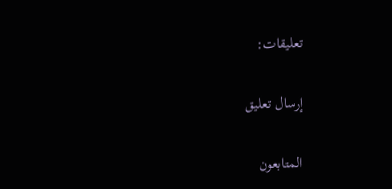تعليقات:

إرسال تعليق

المتابعون